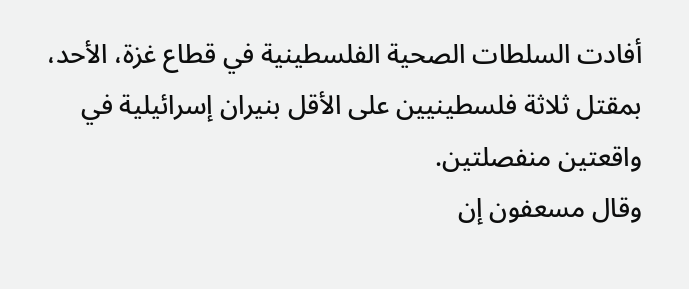أفادت السلطات الصحية الفلسطينية في قطاع غزة، الأحد، بمقتل ثلاثة فلسطينيين على الأقل بنيران إسرائيلية في واقعتين منفصلتين.
وقال مسعفون إن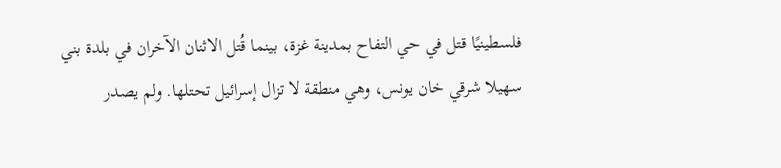فلسطينيًا قتل في حي التفاح بمدينة غزة، بينما قُتل الاثنان الآخران في بلدة بني سهيلا شرقي خان يونس، وهي منطقة لا تزال إسرائيل تحتلها. ولم يصدر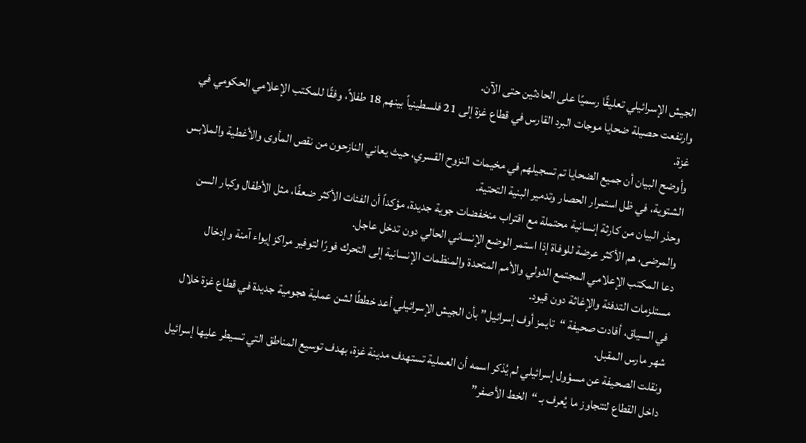الجيش الإسرائيلي تعليقًا رسميًا على الحادثين حتى الآن.
وارتفعت حصيلة ضحايا موجات البرد القارس في قطاع غزة إلى 21 فلسطينياً بينهم 18 طفلاً، وفقًا للمكتب الإعلامي الحكومي في غزة.
وأوضح البيان أن جميع الضحايا تم تسجيلهم في مخيمات النزوح القسري، حيث يعاني النازحون من نقص المأوى والأغطية والملابس الشتوية، في ظل استمرار الحصار وتدمير البنية التحتية.
وحذر البيان من كارثة إنسانية محتملة مع اقتراب منخفضات جوية جديدة، مؤكداً أن الفئات الأكثر ضعفًا، مثل الأطفال وكبار السن والمرضى، هم الأكثر عرضة للوفاة إذا استمر الوضع الإنساني الحالي دون تدخل عاجل.
دعا المكتب الإعلامي المجتمع الدولي والأمم المتحدة والمنظمات الإنسانية إلى التحرك فورًا لتوفير مراكز إيواء آمنة وإدخال مستلزمات التدفئة والإغاثة دون قيود.
في السياق، أفادت صحيفة “تايمز أوف إسرائيل” بأن الجيش الإسرائيلي أعد خططًا لشن عملية هجومية جديدة في قطاع غزة خلال شهر مارس المقبل.
ونقلت الصحيفة عن مسؤول إسرائيلي لم يُذكر اسمه أن العملية تستهدف مدينة غزة، بهدف توسيع المناطق التي تسيطر عليها إسرائيل داخل القطاع لتتجاوز ما يُعرف بـ “الخط الأصفر”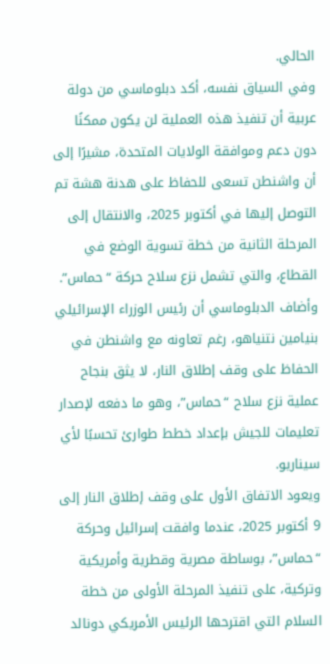الحالي.
وفي السياق نفسه، أكد دبلوماسي من دولة عربية أن تنفيذ هذه العملية لن يكون ممكنًا دون دعم وموافقة الولايات المتحدة، مشيرًا إلى أن واشنطن تسعى للحفاظ على هدنة هشة تم التوصل إليها في أكتوبر 2025، والانتقال إلى المرحلة الثانية من خطة تسوية الوضع في القطاع، والتي تشمل نزع سلاح حركة “حماس”.
وأضاف الدبلوماسي أن رئيس الوزراء الإسرائيلي بنيامين نتنياهو، رغم تعاونه مع واشنطن في الحفاظ على وقف إطلاق النار، لا يثق بنجاح عملية نزع سلاح “حماس”، وهو ما دفعه لإصدار تعليمات للجيش بإعداد خطط طوارئ تحسبًا لأي سيناريو.
ويعود الاتفاق الأول على وقف إطلاق النار إلى 9 أكتوبر 2025، عندما وافقت إسرائيل وحركة “حماس”، بوساطة مصرية وقطرية وأمريكية وتركية، على تنفيذ المرحلة الأولى من خطة السلام التي اقترحها الرئيس الأمريكي دونالد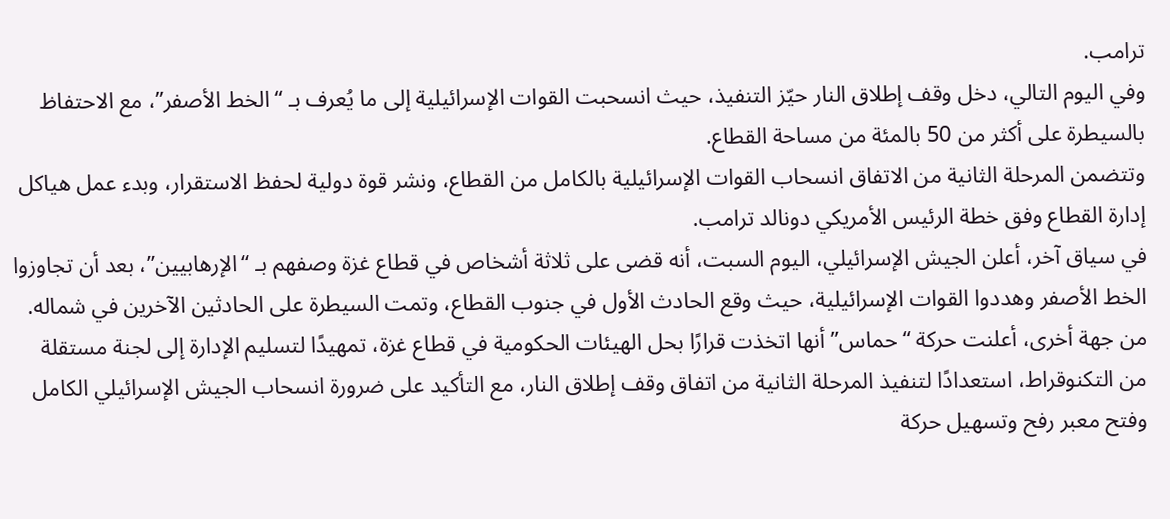ترامب.
وفي اليوم التالي، دخل وقف إطلاق النار حيّز التنفيذ، حيث انسحبت القوات الإسرائيلية إلى ما يُعرف بـ “الخط الأصفر”، مع الاحتفاظ بالسيطرة على أكثر من 50 بالمئة من مساحة القطاع.
وتتضمن المرحلة الثانية من الاتفاق انسحاب القوات الإسرائيلية بالكامل من القطاع، ونشر قوة دولية لحفظ الاستقرار، وبدء عمل هياكل إدارة القطاع وفق خطة الرئيس الأمريكي دونالد ترامب.
في سياق آخر، أعلن الجيش الإسرائيلي، اليوم السبت، أنه قضى على ثلاثة أشخاص في قطاع غزة وصفهم بـ “الإرهابيين”، بعد أن تجاوزوا الخط الأصفر وهددوا القوات الإسرائيلية، حيث وقع الحادث الأول في جنوب القطاع، وتمت السيطرة على الحادثين الآخرين في شماله.
من جهة أخرى، أعلنت حركة “حماس” أنها اتخذت قرارًا بحل الهيئات الحكومية في قطاع غزة، تمهيدًا لتسليم الإدارة إلى لجنة مستقلة من التكنوقراط، استعدادًا لتنفيذ المرحلة الثانية من اتفاق وقف إطلاق النار، مع التأكيد على ضرورة انسحاب الجيش الإسرائيلي الكامل وفتح معبر رفح وتسهيل حركة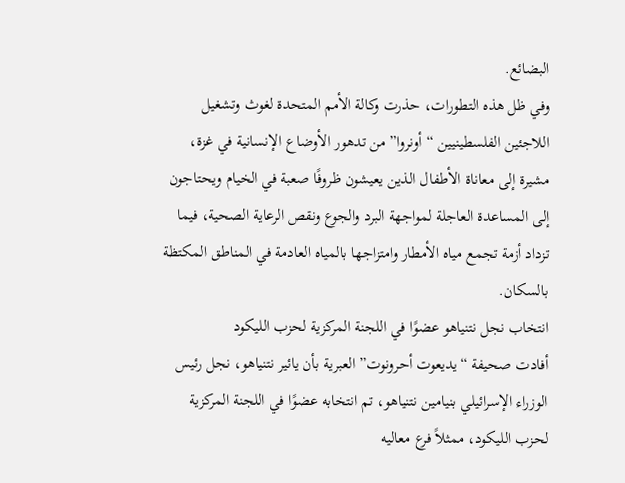البضائع.
وفي ظل هذه التطورات، حذرت وكالة الأمم المتحدة لغوث وتشغيل اللاجئين الفلسطينيين “أونروا” من تدهور الأوضاع الإنسانية في غزة، مشيرة إلى معاناة الأطفال الذين يعيشون ظروفًا صعبة في الخيام ويحتاجون إلى المساعدة العاجلة لمواجهة البرد والجوع ونقص الرعاية الصحية، فيما تزداد أزمة تجمع مياه الأمطار وامتزاجها بالمياه العادمة في المناطق المكتظة بالسكان.
انتخاب نجل نتنياهو عضوًا في اللجنة المركزية لحزب الليكود
أفادت صحيفة “يديعوت أحرونوت” العبرية بأن يائير نتنياهو، نجل رئيس الوزراء الإسرائيلي بنيامين نتنياهو، تم انتخابه عضوًا في اللجنة المركزية لحزب الليكود، ممثلاً فرع معاليه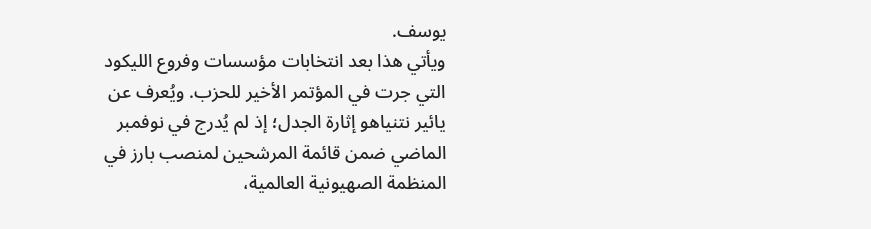يوسف.
ويأتي هذا بعد انتخابات مؤسسات وفروع الليكود التي جرت في المؤتمر الأخير للحزب. ويُعرف عن يائير نتنياهو إثارة الجدل؛ إذ لم يُدرج في نوفمبر الماضي ضمن قائمة المرشحين لمنصب بارز في المنظمة الصهيونية العالمية،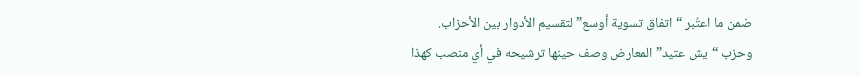ضمن ما اعتُبر “اتفاق تسوية أوسع” لتقسيم الأدوار بين الأحزاب.
وحزب “يش عتيد” المعارض وصف حينها ترشيحه في أي منصب كهذا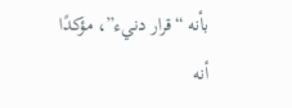بأنه “قرار دنيء”، مؤكدًا أنه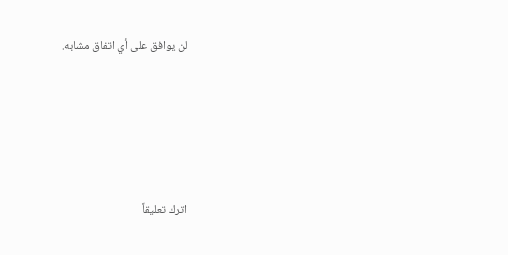لن يوافق على أي اتفاق مشابه.





اترك تعليقاً